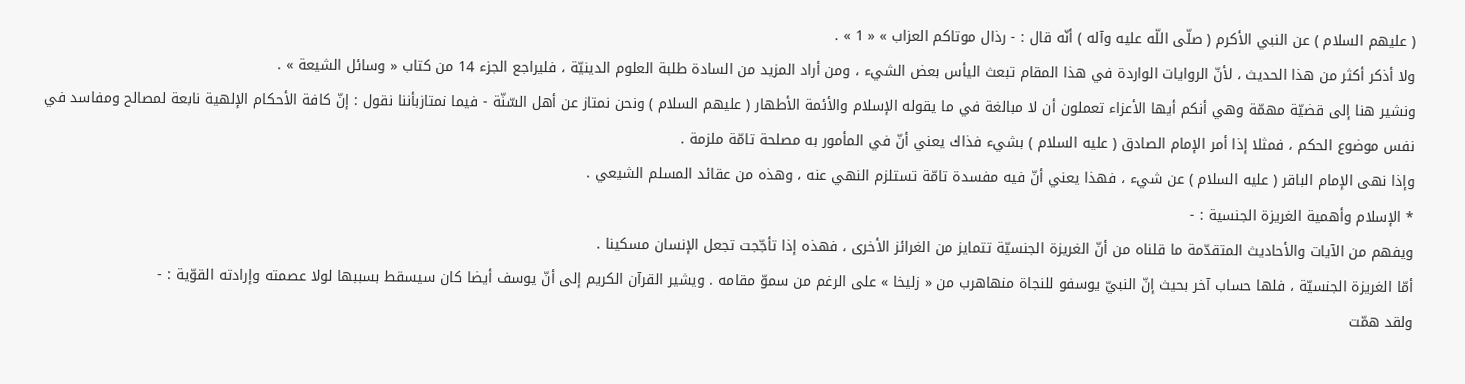( عليهم السلام ) عن النبي الأكرم ( صلّى اللّه عليه وآله ) أنّه قال : - رذال موتاكم العزاب » « 1 » .
ولا أذكر أكثر من هذا الحديث ، لأنّ الروايات الواردة في هذا المقام تبعث اليأس بعض الشيء ، ومن أراد المزيد من السادة طلبة العلوم الدينيّة ، فليراجع الجزء 14 من كتاب « وسائل الشيعة » .
ونشير هنا إلى قضيّة مهمّة وهي أنكم أيها الأعزاء تعملون أن لا مبالغة في ما يقوله الإسلام والأئمة الأطهار ( عليهم السلام ) ونحن نمتاز عن أهل السّنّة - فيما نمتازبأننا نقول : إنّ كافة الأحكام الإلهية نابعة لمصالح ومفاسد في نفس موضوع الحكم ، فمثلا إذا أمر الإمام الصادق ( عليه السلام ) بشيء فذاك يعني أنّ في المأمور به مصلحة تامّة ملزمة .
وإذا نهى الإمام الباقر ( عليه السلام ) عن شيء ، فهذا يعني أنّ فيه مفسدة تامّة تستلزم النهي عنه ، وهذه من عقائد المسلم الشيعي .
* الإسلام وأهمية الغريزة الجنسية : -
ويفهم من الآيات والأحاديث المتقدّمة ما قلناه من أنّ الغريزة الجنسيّة تتمايز من الغرائز الأخرى ، فهذه إذا تأجّجت تجعل الإنسان مسكينا .
أمّا الغريزة الجنسيّة ، فلها حساب آخر بحيث إنّ النبيّ يوسفو للنجاة منهاهرب من « زليخا » على الرغم من سموّ مقامه . ويشير القرآن الكريم إلى أنّ يوسف أيضا كان سيسقط بسببها لولا عصمته وإرادته القوّية : -
ولقد همّت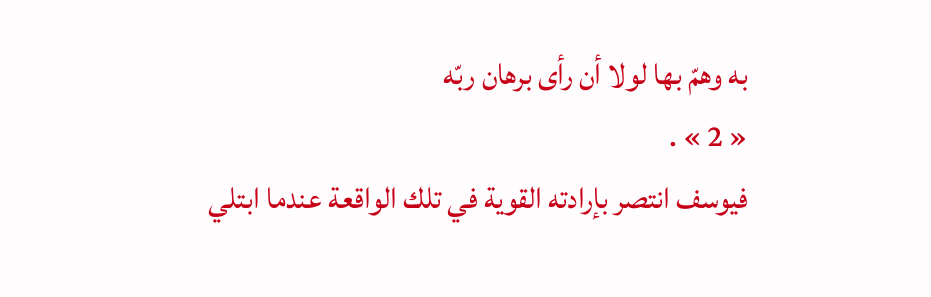به وهمّ بها لولا أن رأى برهان ربّه
« 2 » .
فيوسف انتصر بإرادته القوية في تلك الواقعة عندما ابتلي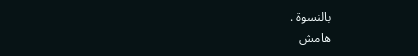بالنسوة .
هامش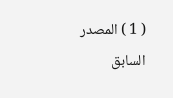( 1 ) المصدر السابق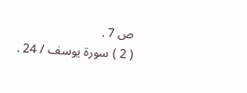ص 7 .
( 2 ) سورة يوسف / 24 .